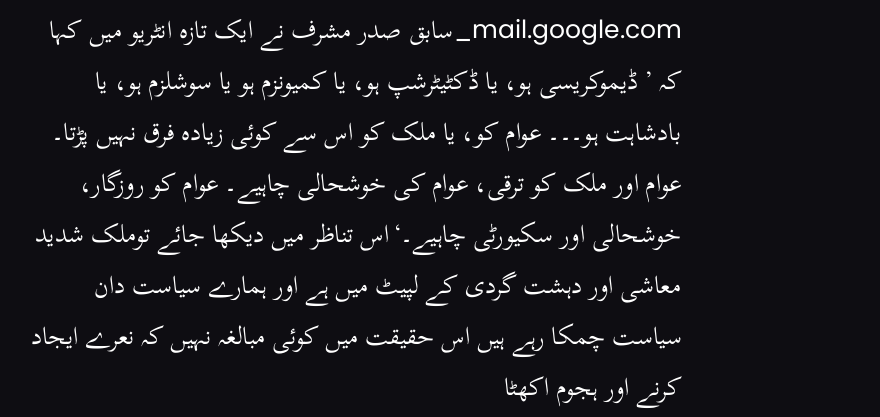mail.google.com_سابق صدر مشرف نے ایک تازہ انٹریو میں کہا کہ ’ ڈیموکریسی ہو، یا ڈکٹیٹرشپ ہو، یا کمیونزم ہو یا سوشلزم ہو، یا بادشاہت ہو۔۔۔ عوام کو، یا ملک کو اس سے کوئی زیادہ فرق نہیں پڑتا۔ عوام اور ملک کو ترقی، عوام کی خوشحالی چاہیے۔ عوام کو روزگار، خوشحالی اور سکیورٹی چاہیے۔‘اس تناظر میں دیکھا جائے توملک شدید معاشی اور دہشت گردی کے لپیٹ میں ہے اور ہمارے سیاست دان سیاست چمکا رہے ہیں اس حقیقت میں کوئی مبالغہ نہیں کہ نعرے ایجاد کرنے اور ہجوم اکھٹا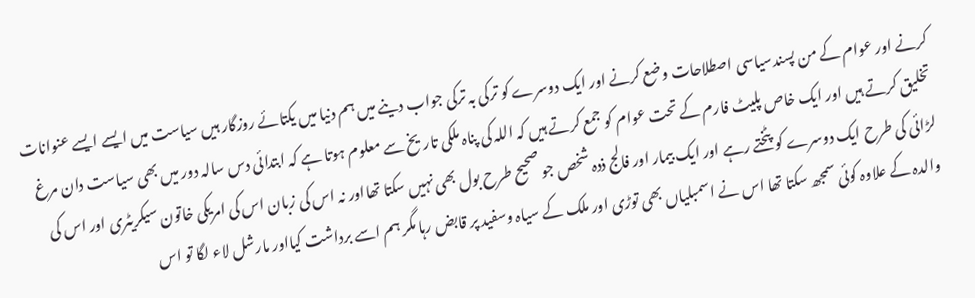کرنے اور عوام کے من پسندسیاسی اصطلاحات وضع کرنے اور ایک دوسرے کو ترکی بہ ترکی جواب دینے میں ہم دنیا میں یکتائے روزگار ہیں سیاست میں ایسے ایسے عنوانات تخلیق کرتے ہیں اور ایک خاص پلیٹ فارم کے تحت عوام کو جمع کرتے ہیں کہ اللہ کی پناہ ملکی تاریخ سے معلوم ہوتا ہے کہ ابتدائی دس سالہ دور میں بھی سیاست دان مرغ لڑائی کی طرح ایک دوسرے کو پٹختے رہے اور ایک بیمار اور فالج ذدہ شخص جو صحیح طرح بول بھی نہیں سکتا تھااور نہ اس کی زبان اس کی امریکی خاتون سیکریٹری اور اس کی والدہ کے علاوہ کوئی سمجھ سکتا تھا اس نے اسمبلیاں بھی توڑی اور ملک کے سیاہ وسفید پر قابض رہا مگر ہم اسے برداشت کیااور مارشل لاء لگا تو اس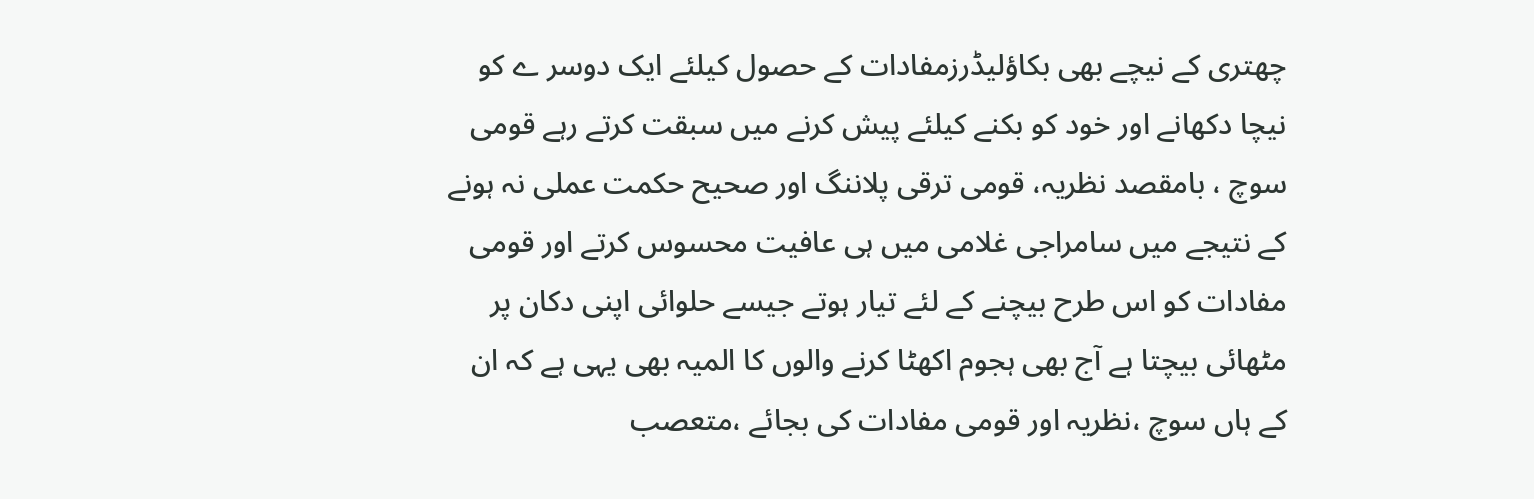چھتری کے نیچے بھی بکاؤلیڈرزمفادات کے حصول کیلئے ایک دوسر ے کو نیچا دکھانے اور خود کو بکنے کیلئے پیش کرنے میں سبقت کرتے رہے قومی سوچ ، بامقصد نظریہ، قومی ترقی پلاننگ اور صحیح حکمت عملی نہ ہونے کے نتیجے میں سامراجی غلامی میں ہی عافیت محسوس کرتے اور قومی مفادات کو اس طرح بیچنے کے لئے تیار ہوتے جیسے حلوائی اپنی دکان پر مٹھائی بیچتا ہے آج بھی ہجوم اکھٹا کرنے والوں کا المیہ بھی یہی ہے کہ ان کے ہاں سوچ ،نظریہ اور قومی مفادات کی بجائے ،متعصب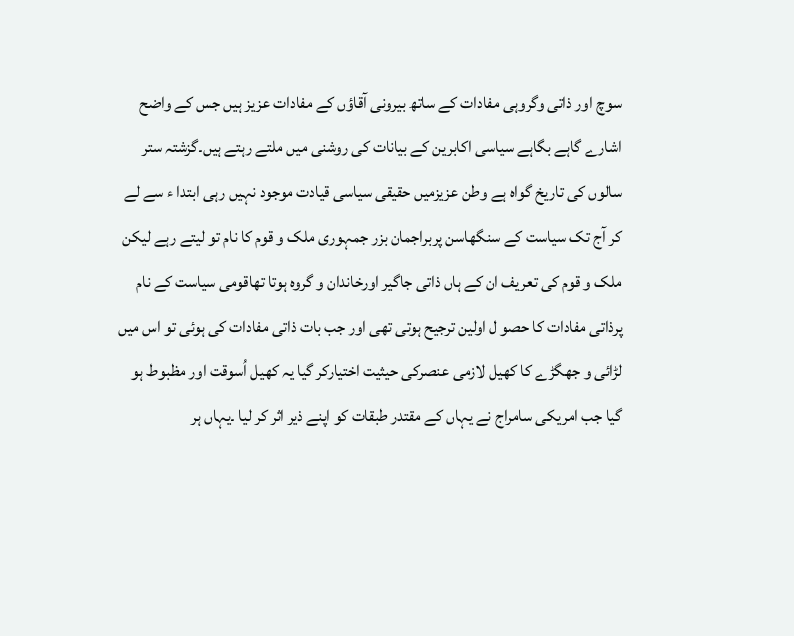سوچ اور ذاتی وگروہی مفادات کے ساتھ بیرونی آقاؤں کے مفادات عزیز ہیں جس کے واضح اشارے گاہے بگاہے سیاسی اکابرین کے بیانات کی روشنی میں ملتے رہتے ہیں۔گزشتہ ستر سالوں کی تاریخ گواہ ہے وطن عزیزمیں حقیقی سیاسی قیادت موجود نہیں رہی ابتدا ء سے لے کر آج تک سیاست کے سنگھاسن پربراجمان بزر جمہوری ملک و قوم کا نام تو لیتے رہے لیکن ملک و قوم کی تعریف ان کے ہاں ذاتی جاگیر اورخاندان و گروہ ہوتا تھاقومی سیاست کے نام پرذاتی مفادات کا حصو ل اولین ترجیح ہوتی تھی اور جب بات ذاتی مفادات کی ہوئی تو اس میں لڑائی و جھگڑے کا کھیل لازمی عنصرکی حیثیت اختیارکر گیا یہ کھیل اُسوقت اور مظبوط ہو گیا جب امریکی سامراج نے یہاں کے مقتدر طبقات کو اپنے ذیر اثر کر لیا ۔یہاں ہر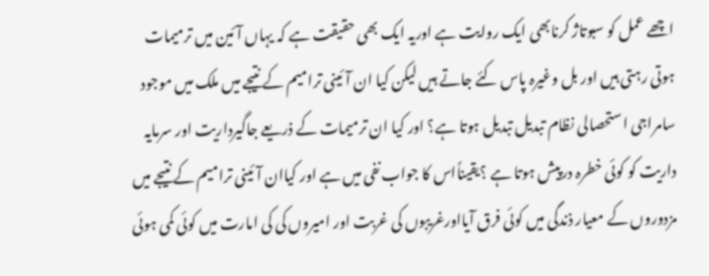اچھے عمل کو سبوتاژ کرنابھی ایک روایت ہے اوریہ ایک بھی حقیقت ہے کہ یہاں آئین میں ترمیمات ہوتی رہتی ہیں اور بل وغیرہ پاس کئے جاتے ہیں لیکن کیا ان آئینی ترامیم کے نتیجے میں ملک میں موجود سامراجی استحصالی نظام تبدیل تبدیل ہوتا ہے؟ اور کیا ان ترمیمات کے ذریعے جاگیرداریت اور سرمایہ داریت کو کوئی خطرہ درپیش ہوتا ہے ؟یقیناًاس کا جواب نفی میں ہے اور کیاان آئینی ترامیم کے نتیجے میں مزدوروں کے معیار ذندگی میں کوئی فرق آیااورغریبوں کی غربت اور امیروں کی کی امارت میں کوئی کمی ہوئی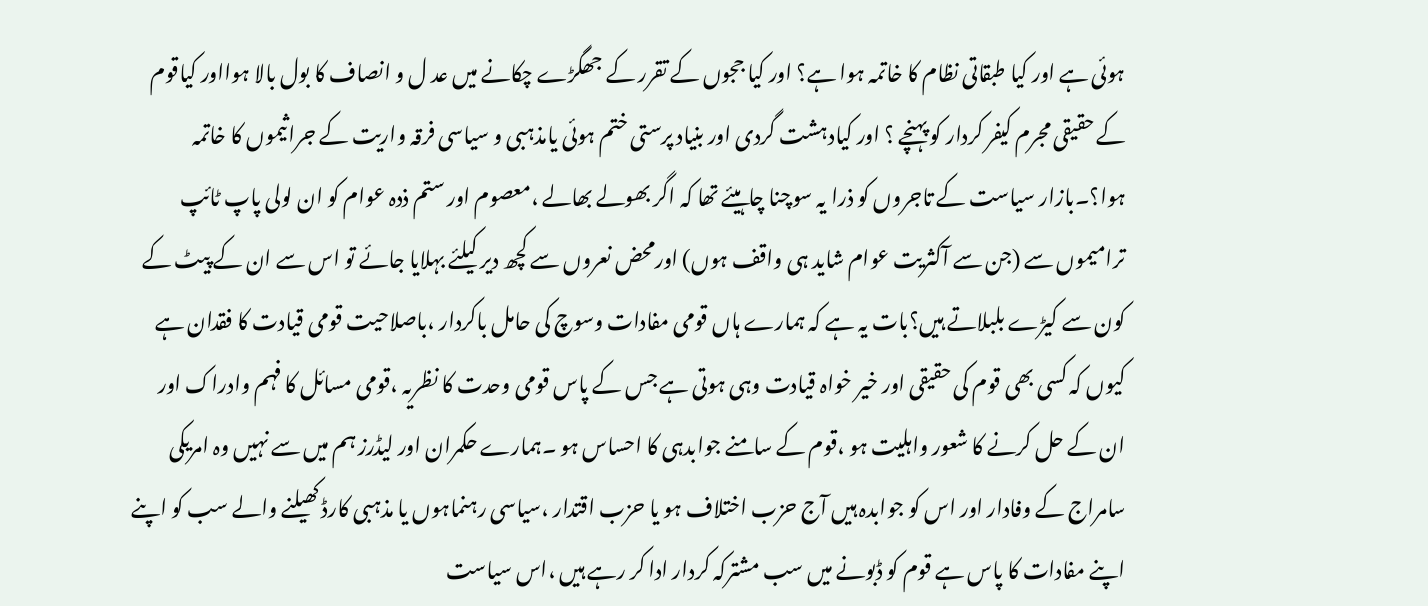ہوئی ہے اور کیا طبقاتی نظام کا خاتمہ ہوا ہے؟ اور کیا ججوں کے تقرر کے جھگڑے چکانے میں عد ل و انصاف کا بول بالا ہوااور کیاقوم کے حقیقی مجرم کیفر کردار کو پہنچے ؟ اور کیادہشت گردی اور بنیاد پرستی ختم ہوئی یامذہبی و سیاسی فرقہ واریت کے جراثیموں کا خاتمہ ہوا؟۔بازار سیاست کے تاجروں کو ذرا یہ سوچنا چاہیئے تھا کہ اگر بھولے بھالے ،معصوم اور ستم ذدہ عوام کو ان لولی پاپ ٹائپ ترامیموں سے (جن سے آکثریت عوام شاید ہی واقف ہوں) اورمحض نعروں سے کچھ دیر کیلئے بہلایا جائے تو اس سے ان کے پیٹ کے کون سے کیڑے بلبلاتے ہیں؟بات یہ ہے کہ ہمارے ہاں قومی مفادات وسوچ کی حامل باکردار ،باصلاحیت قومی قیادت کا فقدان ہے کیوں کہ کسی بھی قوم کی حقیقی اور خیر خواہ قیادت وہی ہوتی ہے جس کے پاس قومی وحدت کا نظریہ ،قومی مسائل کا فہم وادراک اور ان کے حل کرنے کا شعور واہلیت ہو ،قوم کے سامنے جوابدہی کا احساس ہو ۔ہمارے حکمران اور لیڈرز ہم میں سے نہیں وہ امریکی سامراج کے وفادار اور اس کو جوابدہ ہیں آج حزب اختلاف ہو یا حزب اقتدار ،سیاسی رہنماہوں یا مذہبی کارڈ کھیلنے والے سب کو اپنے اپنے مفادات کا پاس ہے قوم کو ڈبونے میں سب مشترکہ کردار ادا کر رہے ہیں ،اس سیاست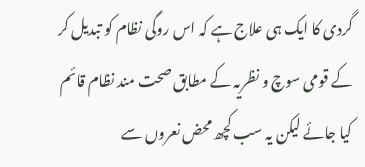گردی کا ایک ہی علاج ہے کہ اس روگی نظام کو تبدیل کر کے قومی سوچ و نظریہ کے مطابق صحت مند نظام قائم کیا جائے لیکن یہ سب کچھ محض نعروں سے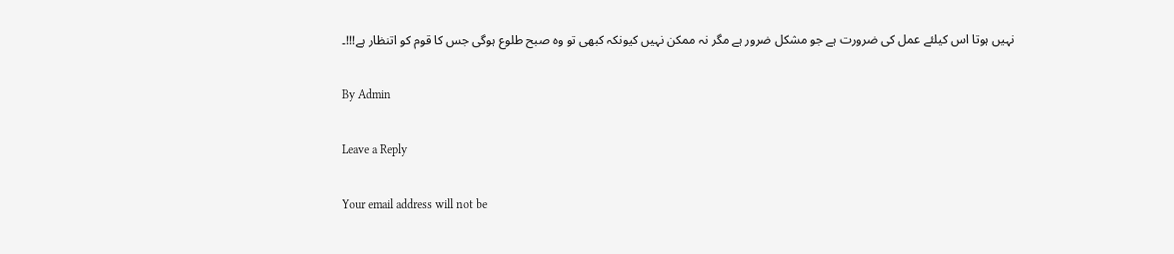نہیں ہوتا اس کیلئے عمل کی ضرورت ہے جو مشکل ضرور ہے مگر نہ ممکن نہیں کیونکہ کبھی تو وہ صبح طلوع ہوگی جس کا قوم کو اتنظار ہے!!!۔

By Admin

Leave a Reply

Your email address will not be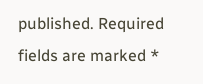published. Required fields are marked *